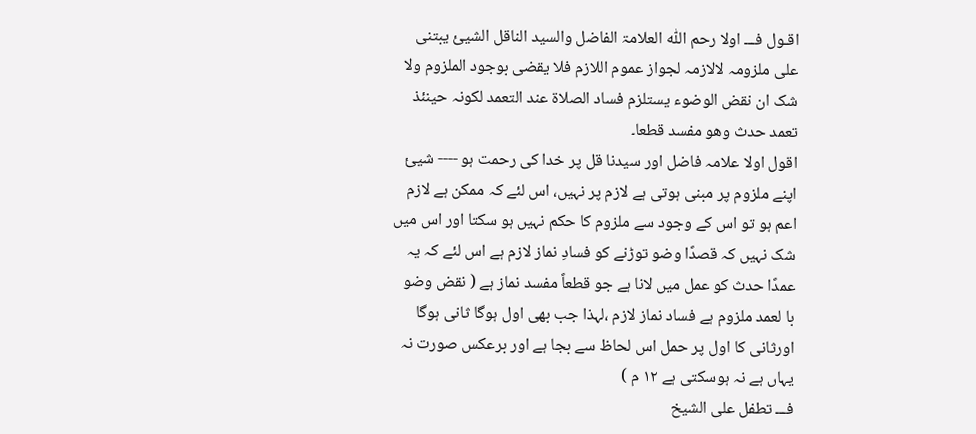اقـول فـــ اولا رحم اللّٰہ العلامۃ الفاضل والسید الناقل الشیئ یبتنی علی ملزومہ لالازمہ لجواز عموم اللازم فلا یقضی بوجود الملزوم ولا شک ان نقض الوضوء یستلزم فساد الصلاۃ عند التعمد لکونہ حینئذ تعمد حدث وھو مفسد قطعا۔
اقول اولا علامہ فاضل اور سیدنا قل پر خدا کی رحمت ہو ---- شیئ اپنے ملزوم پر مبنی ہوتی ہے لازم پر نہیں، اس لئے کہ ممکن ہے لازم اعم ہو تو اس کے وجود سے ملزوم کا حکم نہیں ہو سکتا اور اس میں شک نہیں کہ قصدًا وضو توڑنے کو فسادِ نماز لازم ہے اس لئے کہ یہ عمدًا حدث کو عمل میں لانا ہے جو قطعاً مفسد نماز ہے ( نقض وضو با لعمد ملزوم ہے فساد نماز لازم ،لہذا جب بھی اول ہوگا ثانی ہوگا اورثانی کا اول پر حمل اس لحاظ سے بجا ہے اور برعکس صورت نہ یہاں ہے نہ ہوسکتی ہے ۱۲ م )
فـــ تطفل علی الشیخ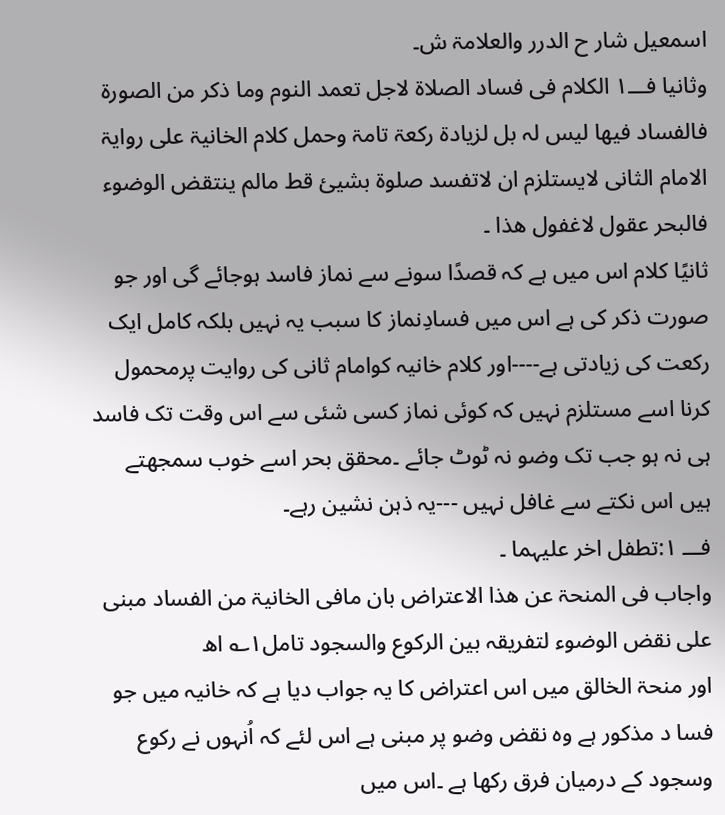اسمعیل شار ح الدرر والعلامۃ ش۔
وثانیا فـــ۱ الکلام فی فساد الصلاۃ لاجل تعمد النوم وما ذکر من الصورۃ فالفساد فیھا لیس لہ بل لزیادۃ رکعۃ تامۃ وحمل کلام الخانیۃ علی روایۃ الامام الثانی لایستلزم ان لاتفسد صلوۃ بشیئ قط مالم ینتقض الوضوء فالبحر عقول لاغفول ھذا ۔
ثانیًا کلام اس میں ہے کہ قصدًا سونے سے نماز فاسد ہوجائے گی اور جو صورت ذکر کی ہے اس میں فسادِنماز کا سبب یہ نہیں بلکہ کامل ایک رکعت کی زیادتی ہے----اور کلام خانیہ کوامام ثانی کی روایت پرمحمول کرنا اسے مستلزم نہیں کہ کوئی نماز کسی شئی سے اس وقت تک فاسد ہی نہ ہو جب تک وضو نہ ٹوٹ جائے ۔محقق بحر اسے خوب سمجھتے ہیں اس نکتے سے غافل نہیں ---یہ ذہن نشین رہے۔
فـــ ۱:تطفل اخر علیہما ۔
واجاب فی المنحۃ عن ھذا الاعتراض بان مافی الخانیۃ من الفساد مبنی علی نقض الوضوء لتفریقہ بین الرکوع والسجود تامل۱؎ اھ
اور منحۃ الخالق میں اس اعتراض کا یہ جواب دیا ہے کہ خانیہ میں جو فسا د مذکور ہے وہ نقض وضو پر مبنی ہے اس لئے کہ اُنہوں نے رکوع وسجود کے درمیان فرق رکھا ہے ۔اس میں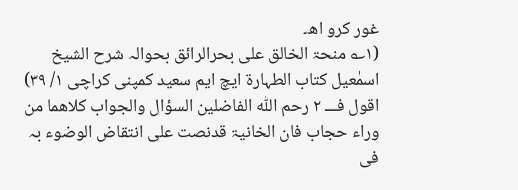غور کرو اھ۔
(۱؎ منحۃ الخالق علی بحرالرائق بحوالہ شرح الشیخ اسمٰعیل کتاب الطہارۃ ایچ ایم سعید کمپنی کراچی ۱/ ۳۹)
اقول فـــ ۲ رحم اللّٰہ الفاضلین السؤال والجواب کلاھما من وراء حجاب فان الخانیۃ قدنصت علی انتقاض الوضوء بہ فی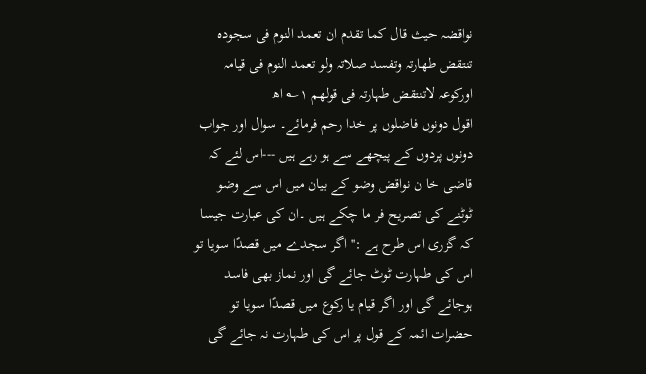نواقضہ حیث قال کما تقدم ان تعمد النوم فی سجودہ تنتقض طھارتہ وتفسد صلاتہ ولو تعمد النوم فی قیامہ اورکوعہ لاتنتقض طہارتہ فی قولھم ۱؎ اھ
اقول دونوں فاضلوں پر خدا رحم فرمائے۔ سوال اور جواب دونوں پردوں کے پیچھے سے ہو رہے ہیں ---اس لئے کہ قاضی خا ن نواقض وضو کے بیان میں اس سے وضو ٹوٹنے کی تصریح فر ما چکے ہیں ۔ان کی عبارت جیسا کہ گزری اس طرح ہے :'' اگر سجدے میں قصدًا سویا تو اس کی طہارت ٹوٹ جائے گی اور نماز بھی فاسد ہوجائے گی اور اگر قیام یا رکوع میں قصدًا سویا تو حضرات ائمہ کے قول پر اس کی طہارت نہ جائے گی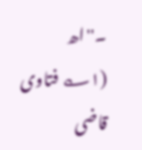۔''اھ
(۱؎ فتاوی قاضی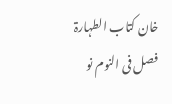خان کتاب الطہارۃ فصل فی النوم نو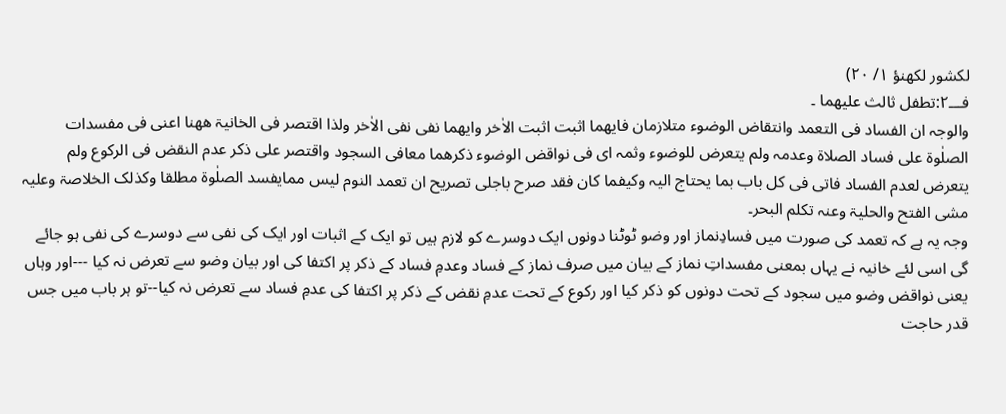لکشور لکھنؤ ۱/ ۲۰)
فـــ۲:تطفل ثالث علیھما ۔
والوجہ ان الفساد فی التعمد وانتقاض الوضوء متلازمان فایھما اثبت اثبت الاٰخر وایھما نفی نفی الاٰخر ولذا اقتصر فی الخانیۃ ھھنا اعنی فی مفسدات الصلٰوۃ علی فساد الصلاۃ وعدمہ ولم یتعرض للوضوء وثمہ ای فی نواقض الوضوء ذکرھما معافی السجود واقتصر علی ذکر عدم النقض فی الرکوع ولم یتعرض لعدم الفساد فاتی فی کل باب بما یحتاج الیہ وکیفما کان فقد صرح باجلی تصریح ان تعمد النوم لیس ممایفسد الصلٰوۃ مطلقا وکذلک الخلاصۃ وعلیہ مشی الفتح والحلیۃ وعنہ تکلم البحر۔
وجہ یہ ہے کہ تعمد کی صورت میں فسادِنماز اور وضو ٹوٹنا دونوں ایک دوسرے کو لازم ہیں تو ایک کے اثبات اور ایک کی نفی سے دوسرے کی نفی ہو جائے گی اسی لئے خانیہ نے یہاں بمعنی مفسداتِ نماز کے بیان میں صرف نماز کے فساد وعدمِ فساد کے ذکر پر اکتفا کی اور بیان وضو سے تعرض نہ کیا ---اور وہاں یعنی نواقض وضو میں سجود کے تحت دونوں کو ذکر کیا اور رکوع کے تحت عدمِ نقض کے ذکر پر اکتفا کی عدمِ فساد سے تعرض نہ کیا--تو ہر باب میں جس قدر حاجت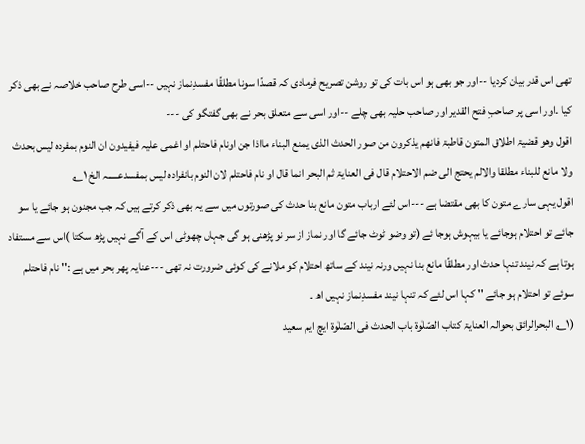تھی اس قدر بیان کردیا --اور جو بھی ہو اس بات کی تو روشن تصریح فرمادی کہ قصدًا سونا مطلقًا مفسدِنماز نہیں --اسی طرح صاحب خلاصہ نے بھی ذکر کیا ۔اور اسی پر صاحبِ فتح القدیر اور صاحب حلیہ بھی چلے --اور اسی سے متعلق بحر نے بھی گفتگو کی ---
اقول وھو قضیۃ اطلاق المتون قاطبۃ فانھم یذکرون من صور الحدث الذی یمنع البناء مااذا جن اونام فاحتلم او اغمی علیہ فیفیدون ان النوم بمفردہ لیس بحدث ولا مانع للبناء مطلقا والالم یحتج الی ضم الاحتلام قال فی العنایۃ ثم البحر انما قال او نام فاحتلم لان النوم بانفرادہ لیس بمفسدعـــــہ الخ ۱؎
اقول یہی سارے متون کا بھی مقتضا ہے ---اس لئے ارباب متون مانع بنا حدث کی صورتوں میں سے یہ بھی ذکر کرتے ہیں کہ جب مجنون ہو جائے یا سو جائے تو احتلام ہوجائے یا بیہوش ہوجا ئے (تو وضو ٹوٹ جائے گا اور نماز از سر نو پڑھنی ہو گی جہاں چھوٹی اس کے آگے نہیں پڑھ سکتا )اس سے مستفاد ہوتا ہے کہ نیند تنہا حدث اور مطلقًا مانع بنا نہیں ورنہ نیند کے ساتھ احتلام کو ملانے کی کوئی ضرورت نہ تھی ---عنایہ پھر بحر میں ہے :'' نام فاحتلم سوئے تو احتلام ہو جائے '' کہا اس لئے کہ تنہا نیند مفسدِنماز نہیں اھ ۔
(۱؎ البحرالرائق بحوالہ العنایۃ کتاب الصّلٰوۃ باب الحدث فی الصّلٰوۃ ایچ ایم سعید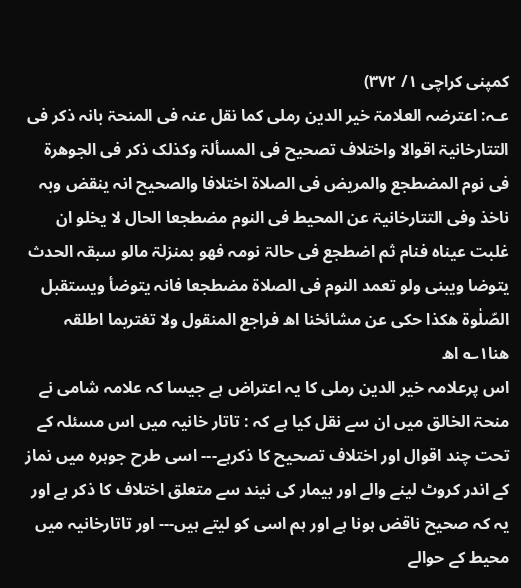کمپنی کراچی ۱/ ۳۷۲)
عـہ: اعترضہ العلامۃ خیر الدین رملی کما نقل عنہ فی المنحۃ بانہ ذکر فی التتارخانیۃ اقوالا واختلاف تصحیح فی المسألۃ وکذلک ذکر فی الجوھرۃ فی نوم المضطجع والمریض فی الصلاۃ اختلافا والصحیح انہ ینقض وبہ ناخذ وفی التتارخانیۃ عن المحیط فی النوم مضطجعا الحال لا یخلو ان غلبت عیناہ فنام ثم اضطجع فی حالۃ نومہ فھو بمنزلۃ مالو سبقہ الحدث یتوضا ویبنی ولو تعمد النوم فی الصلاۃ مضطجعا فانہ یتوضأ ویستقبل الصّلٰوۃ ھکذا حکی عن مشائخنا اھ فراجع المنقول ولا تغتربما اطلقہ ھنا۱؎ اھ
اس پرعلامہ خیر الدین رملی کا یہ اعتراض ہے جیسا کہ علامہ شامی نے منحۃ الخالق میں ان سے نقل کیا ہے کہ : تاتار خانیہ میں اس مسئلہ کے تحت چند اقوال اور اختلاف تصحیح کا ذکرہے--- اسی طرح جوہرہ میں نماز کے اندر کروٹ لینے والے اور بیمار کی نیند سے متعلق اختلاف کا ذکر ہے اور یہ کہ صحیح ناقض ہونا ہے اور ہم اسی کو لیتے ہیں--- اور تاتارخانیہ میں محیط کے حوالے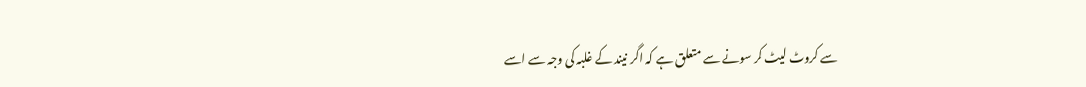سے کروٹ لیٹ کر سونے سے متعلق ہے کہ اگر نیند کے غلبہ کی وجہ سے اسے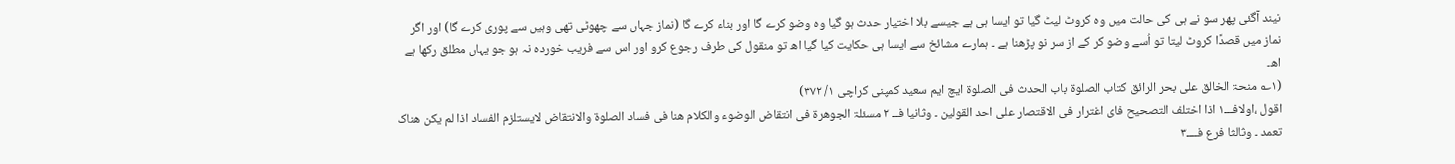نیند آگئی پھر سو نے ہی کی حالت میں وہ کروٹ لیٹ گیا تو ایسا ہی ہے جیسے بلا اختیار حدث ہو گیا وہ وضو کرے گا اور بناء کرے گا (نماز جہاں سے چھوٹی تھی وہیں سے پوری کرے گا) اور اگر نماز میں قصدًا کروٹ لیتا تو اُسے وضو کر کے از سر نو پڑھنا ہے ۔ ہمارے مشائخ سے ایسا ہی حکایت کیا گیا اھ تو منقول کی طرف رجوع کرو اور اس سے فریب خوردہ نہ ہو جو یہاں مطلق رکھا ہے اھ۔
(۱؎ منحۃ الخالق علی بحر الرائق کتاب الصلوۃ باب الحدث فی الصلوۃ ایچ ایم سعید کمپنی کراچی ۱/ ۳۷۲)
اقول ،اولافـــ۱ اذا اختلف التصحیح فای اغترار فی الاقتصار علی احد القولین ۔ وثانیا فــ ۲ مسئلۃ الجوھرۃ فی انتقاض الوضوء والکلام ھنا فی فساد الصلوۃ والانتقاض لایستلزم الفساد اذا لم یکن ھناک تعمد ۔ وثالثا فرع فــــ۳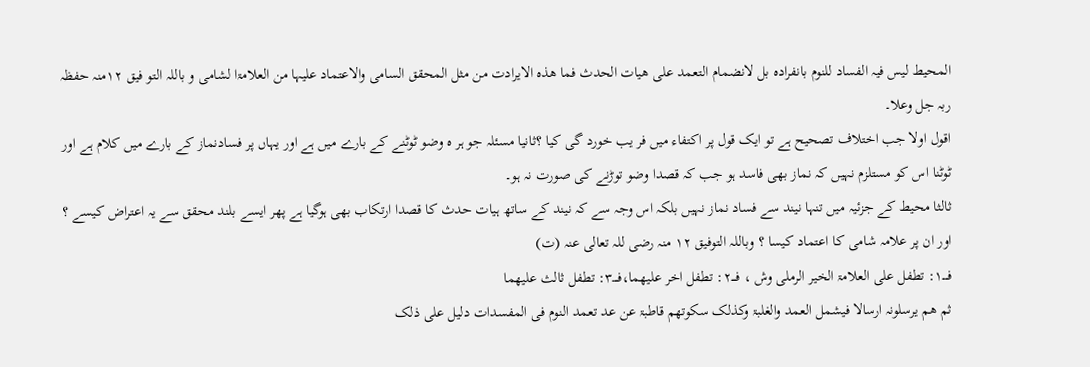المحیط لیس فیہ الفساد للنوم بانفرادہ بل لانضمام التعمد علی ھیات الحدث فما ھذہ الایرادت من مثل المحقق السامی والاعتماد علیہا من العلامۃا لشامی و باللہ التو فیق ۱۲منہ حفظہ ربہ جل وعلا۔
اقول اولا جب اختلاف تصحیح ہے تو ایک قول پر اکتفاء میں فر یب خورد گی کیا ؟ثانیا مسئلہ جو ہر ہ وضو ٹوٹنے کے بارے میں ہے اور یہاں پر فسادنماز کے بارے میں کلام ہے اور ٹوٹنا اس کو مستلزم نہیں کہ نماز بھی فاسد ہو جب کہ قصدا وضو توڑنے کی صورت نہ ہو۔
ثالثا محیط کے جزئیہ میں تنہا نیند سے فساد نماز نہیں بلکہ اس وجہ سے کہ نیند کے ساتھ ہیات حدث کا قصدا ارتکاب بھی ہوگیا ہے پھر ایسے بلند محقق سے یہ اعتراض کیسے ؟ اور ان پر علامہ شامی کا اعتماد کیسا ؟ وباللہ التوفیق ۱۲ منہ رضی للہ تعالی عنہ (ت)
فــــ۱: تطفل علی العلامۃ الخیر الرملی وش ، فــــ۲: تطفل اخر علیھما،فــــ۳: تطفل ثالث علیھما
ثم ھم یرسلونہ ارسالا فیشمل العمد والغلبۃ وکذلک سکوتھم قاطبۃ عن عد تعمد النوم فی المفسدات دلیل علی ذلک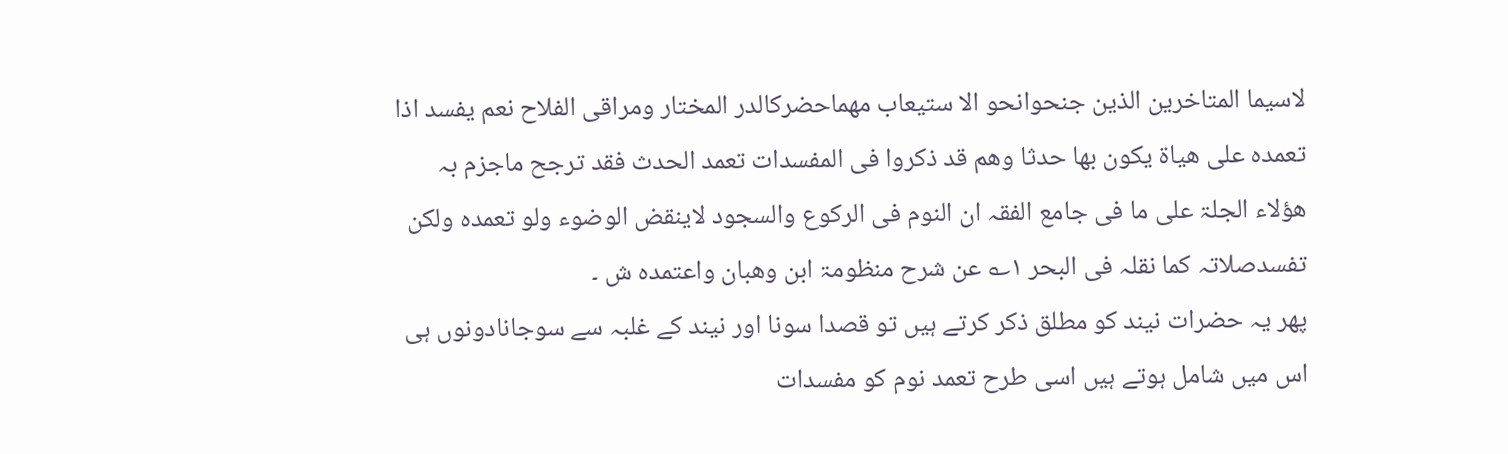لاسیما المتاخرین الذین جنحوانحو الا ستیعاب مھماحضرکالدر المختار ومراقی الفلاح نعم یفسد اذا تعمدہ علی ھیاۃ یکون بھا حدثا وھم قد ذکروا فی المفسدات تعمد الحدث فقد ترجح ماجزم بہ ھؤلاء الجلۃ علی ما فی جامع الفقہ ان النوم فی الرکوع والسجود لاینقض الوضوء ولو تعمدہ ولکن تفسدصلاتہ کما نقلہ فی البحر ۱؎ عن شرح منظومۃ ابن وھبان واعتمدہ ش ۔
پھر یہ حضرات نیند کو مطلق ذکر کرتے ہیں تو قصدا سونا اور نیند کے غلبہ سے سوجانادونوں ہی اس میں شامل ہوتے ہیں اسی طرح تعمد نوم کو مفسدات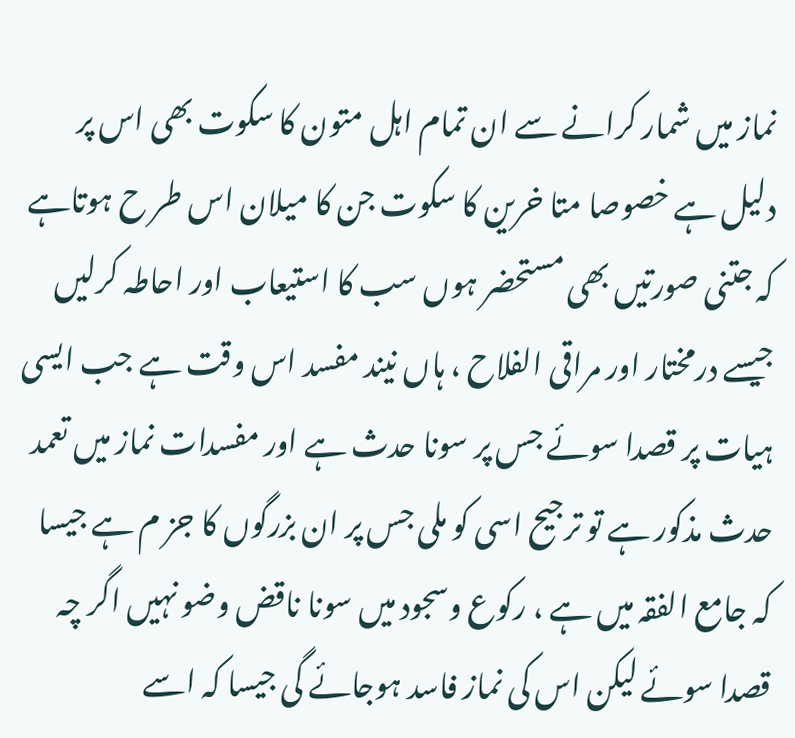نماز میں شمار کرانے سے ان تمام اہل متون کا سکوت بھی اس پر دلیل ہے خصوصا متا خرین کا سکوت جن کا میلان اس طر ح ہوتاہے کہ جتنی صورتیں بھی مستحضر ہوں سب کا استیعاب اور احاطہ کرلیں جیسے درمختار اور مراقی الفلاح ، ہاں نیند مفسد اس وقت ہے جب ایسی ہیات پر قصدا سوئے جس پر سونا حدث ہے اور مفسدات نماز میں تعمد حدث مذکور ہے تو ترجیح اسی کو ملی جس پر ان بزرگوں کا جز م ہے جیسا کہ جامع الفقہ میں ہے ، رکوع وسجود میں سونا ناقض وضو نہیں اگر چہ قصدا سوئے لیکن اس کی نماز فاسد ہوجائے گی جیسا کہ اسے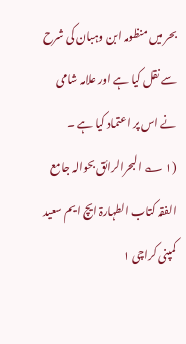بحر میں منظومہ ابن وہبان کی شرح سے نقل کیا ہے اور علامہ شامی نے اس پر اعتماد کیا ہے ۔
(۱ ؎ البحرالرائق بحوالہ جامع الفقہ کتاب الطہارۃ ایچ ایم سعید کمپنی کراچی ۱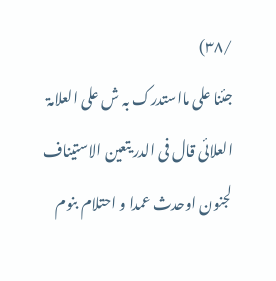/۳۸)
جئنا علی مااستدرک بہ ش علی العلامۃ العلائی قال فی الدر یتعین الاستیناف لجنون اوحدث عمدا و احتلام بنوم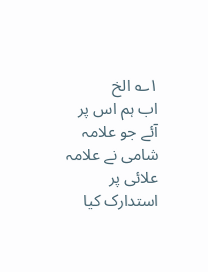۱؎ الخ
اب ہم اس پر آئے جو علامہ شامی نے علامہ علائی پر استدارک کیا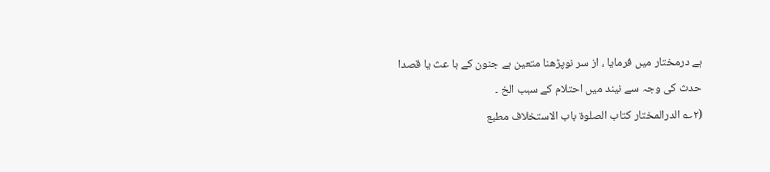ہے درمختار میں فرمایا ، از سر نوپڑھنا متعین ہے جنون کے با عث یا قصدا حدث کی وجہ سے نیند میں احتلام کے سبب الخ ۔
(۲؎ الدرالمختار کتاب الصلوۃ باب الاستخلاف مطبع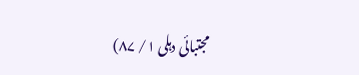مجتبائی دہلی ۱/ ۸۷)